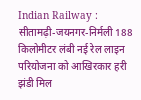Indian Railway : सीतामढ़ी-जयनगर-निर्मली 188 किलोमीटर लंबी नई रेल लाइन परियोजना को आखिरकार हरी झंडी मिल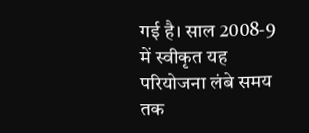गई है। साल 2008-9 में स्वीकृत यह परियोजना लंबे समय तक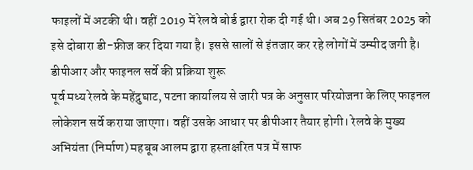फाइलों में अटकी थी। वहीं 2019 में रेलवे बोर्ड द्वारा रोक दी गई थी। अब 29 सितंबर 2025 को इसे दोबारा डी-फ्रीज कर दिया गया है। इससे सालों से इंतजार कर रहे लोगों में उम्मीद जगी है।
डीपीआर और फाइनल सर्वे की प्रक्रिया शुरू
पूर्व मध्य रेलवे के महेंद्रुघाट, पटना कार्यालय से जारी पत्र के अनुसार परियोजना के लिए फाइनल लोकेशन सर्वे कराया जाएगा। वहीं उसके आधार पर डीपीआर तैयार होगी। रेलवे के मुख्य अभियंता (निर्माण) महबूब आलम द्वारा हस्ताक्षरित पत्र में साफ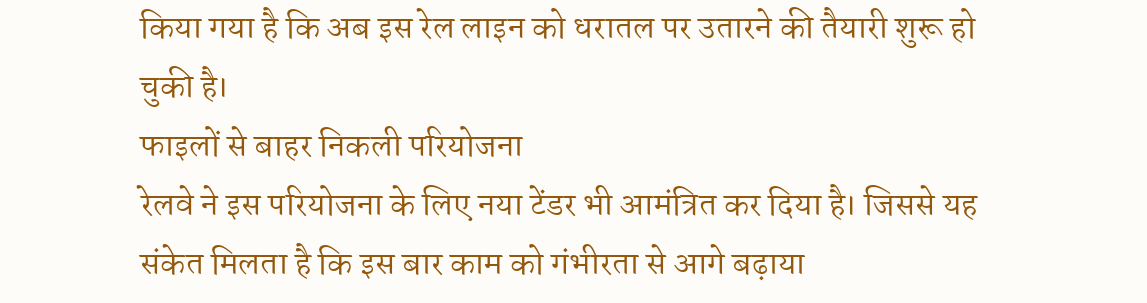किया गया है कि अब इस रेल लाइन को धरातल पर उतारने की तैयारी शुरू हो चुकी है।
फाइलों से बाहर निकली परियोजना
रेलवे ने इस परियोजना के लिए नया टेंडर भी आमंत्रित कर दिया है। जिससे यह संकेत मिलता है कि इस बार काम को गंभीरता से आगे बढ़ाया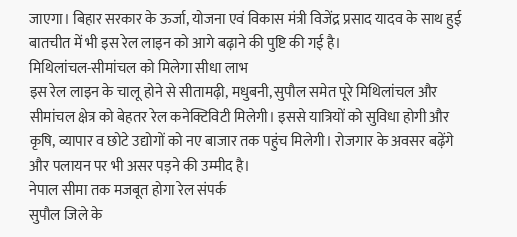जाएगा। बिहार सरकार के ऊर्जा, योजना एवं विकास मंत्री विजेंद्र प्रसाद यादव के साथ हुई बातचीत में भी इस रेल लाइन को आगे बढ़ाने की पुष्टि की गई है।
मिथिलांचल-सीमांचल को मिलेगा सीधा लाभ
इस रेल लाइन के चालू होने से सीतामढ़ी, मधुबनी, सुपौल समेत पूरे मिथिलांचल और सीमांचल क्षेत्र को बेहतर रेल कनेक्टिविटी मिलेगी। इससे यात्रियों को सुविधा होगी और कृषि, व्यापार व छोटे उद्योगों को नए बाजार तक पहुंच मिलेगी। रोजगार के अवसर बढ़ेंगे और पलायन पर भी असर पड़ने की उम्मीद है।
नेपाल सीमा तक मजबूत होगा रेल संपर्क
सुपौल जिले के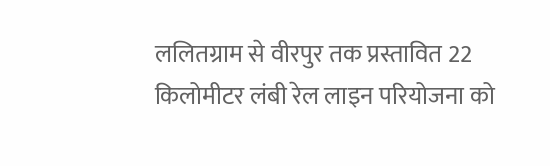ललितग्राम से वीरपुर तक प्रस्तावित 22 किलोमीटर लंबी रेल लाइन परियोजना को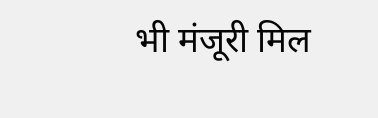भी मंजूरी मिल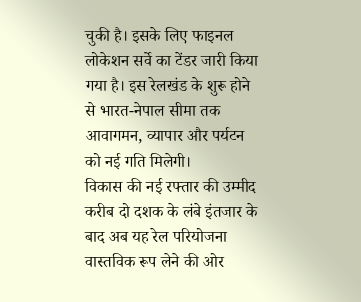चुकी है। इसके लिए फाइनल लोकेशन सर्वे का टेंडर जारी किया गया है। इस रेलखंड के शुरू होने से भारत-नेपाल सीमा तक आवागमन, व्यापार और पर्यटन को नई गति मिलेगी।
विकास की नई रफ्तार की उम्मीद
करीब दो दशक के लंबे इंतजार के बाद अब यह रेल परियोजना वास्तविक रूप लेने की ओर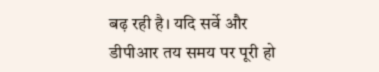बढ़ रही है। यदि सर्वे और डीपीआर तय समय पर पूरी हो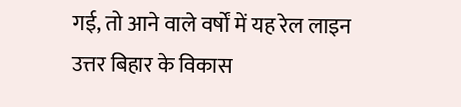गई, तो आने वाले वर्षों में यह रेल लाइन उत्तर बिहार के विकास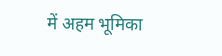में अहम भूमिका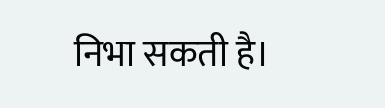निभा सकती है।